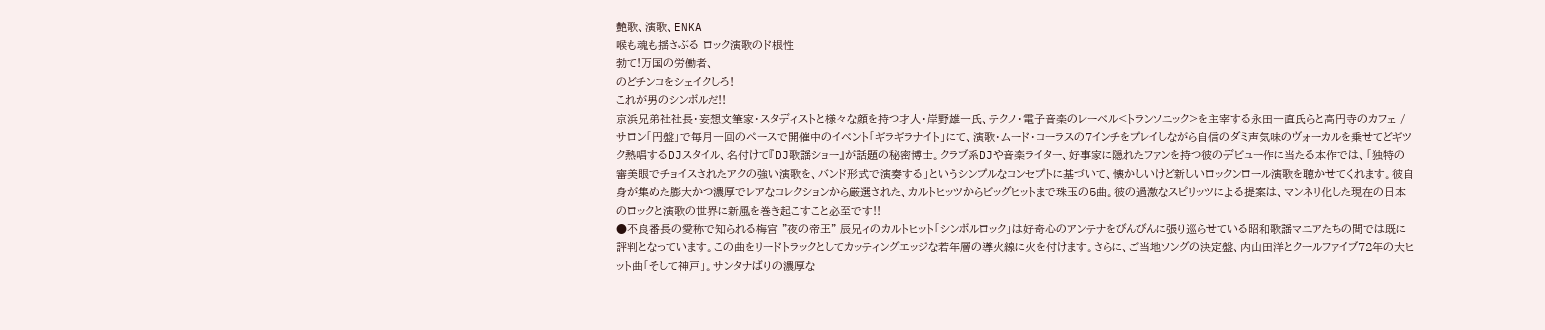艶歌、演歌、ENKA
喉も魂も揺さぶる ロック演歌のド根性
勃て!万国の労働者、
のどチンコをシェイクしろ!
これが男のシンボルだ!!
京浜兄弟社社長・妄想文筆家・スタディストと様々な顔を持つ才人・岸野雄一氏、テクノ・電子音楽のレーベル<トランソニック>を主宰する永田一直氏らと高円寺のカフェ / サロン「円盤」で毎月一回のペースで開催中のイベント「ギラギラナイト」にて、演歌・ムード・コーラスの7インチをプレイしながら自信のダミ声気味のヴォーカルを乗せてどギツク熱唱するDJスタイル、名付けて『DJ歌謡ショー』が話題の秘密博士。クラブ系DJや音楽ライター、好事家に隠れたファンを持つ彼のデビュー作に当たる本作では、「独特の審美眼でチョイスされたアクの強い演歌を、バンド形式で演奏する」というシンプルなコンセプトに基づいて、懐かしいけど新しいロックンロール演歌を聴かせてくれます。彼自身が集めた膨大かつ濃厚でレアなコレクションから厳選された、カルトヒッツからビッグヒットまで珠玉の5曲。彼の過激なスピリッツによる提案は、マンネリ化した現在の日本のロックと演歌の世界に新風を巻き起こすこと必至です!!
●不良番長の愛称で知られる梅宮 "夜の帝王" 辰兄ィのカルトヒット「シンボルロック」は好奇心のアンテナをびんびんに張り巡らせている昭和歌謡マニアたちの間では既に評判となっています。この曲をリードトラックとしてカッティングエッジな若年層の導火線に火を付けます。さらに、ご当地ソングの決定盤、内山田洋とクールファイブ72年の大ヒット曲「そして神戸」。サンタナばりの濃厚な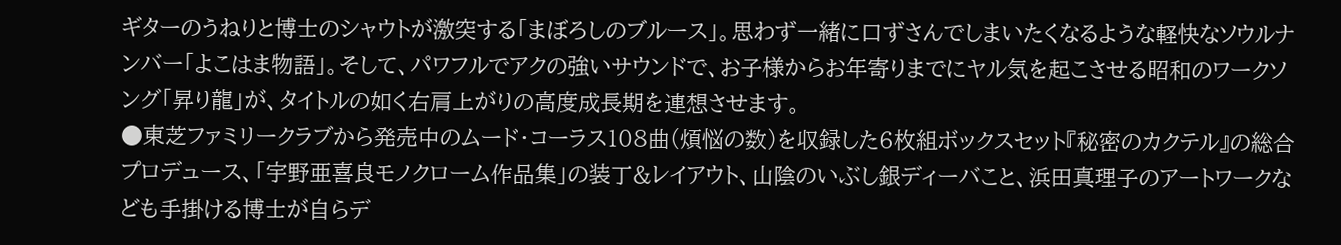ギターのうねりと博士のシャウトが激突する「まぼろしのブルース」。思わず一緒に口ずさんでしまいたくなるような軽快なソウルナンバー「よこはま物語」。そして、パワフルでアクの強いサウンドで、お子様からお年寄りまでにヤル気を起こさせる昭和のワークソング「昇り龍」が、タイトルの如く右肩上がりの高度成長期を連想させます。
●東芝ファミリークラブから発売中のムード・コーラス108曲(煩悩の数)を収録した6枚組ボックスセット『秘密のカクテル』の総合プロデュース、「宇野亜喜良モノクローム作品集」の装丁&レイアウト、山陰のいぶし銀ディーバこと、浜田真理子のアートワークなども手掛ける博士が自らデ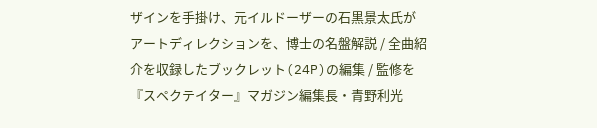ザインを手掛け、元イルドーザーの石黒景太氏がアートディレクションを、博士の名盤解説 / 全曲紹介を収録したブックレット(24P)の編集 / 監修を『スペクテイター』マガジン編集長・青野利光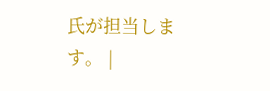氏が担当します。 |